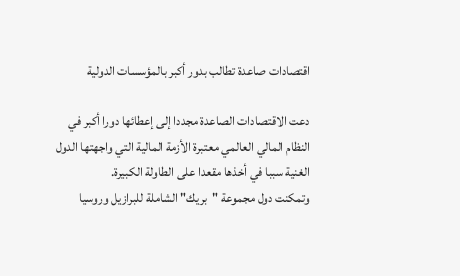اقتصادات صاعدة تطالب بدور أكبر بالمؤسسات الدولية

دعت الاقتصادات الصاعدة مجددا إلى إعطائها دورا أكبر في النظام المالي العالمي معتبرة الأزمة المالية التي واجهتها الدول الغنية سببا في أخذها مقعدا على الطاولة الكبيرة.
وتمكنت دول مجموعة "بريك" الشاملة للبرازيل وروسيا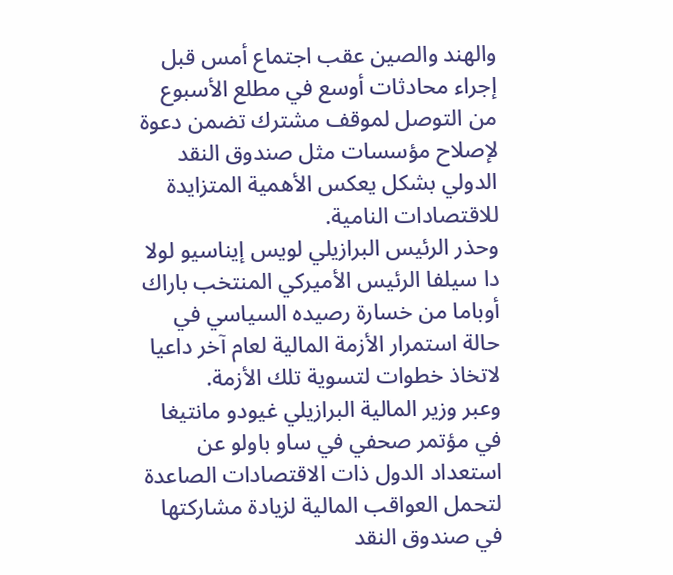والهند والصين عقب اجتماع أمس قبل إجراء محادثات أوسع في مطلع الأسبوع من التوصل لموقف مشترك تضمن دعوة لإصلاح مؤسسات مثل صندوق النقد الدولي بشكل يعكس الأهمية المتزايدة للاقتصادات النامية.
وحذر الرئيس البرازيلي لويس إيناسيو لولا دا سيلفا الرئيس الأميركي المنتخب باراك أوباما من خسارة رصيده السياسي في حالة استمرار الأزمة المالية لعام آخر داعيا لاتخاذ خطوات لتسوية تلك الأزمة.
وعبر وزير المالية البرازيلي غيودو مانتيغا في مؤتمر صحفي في ساو باولو عن استعداد الدول ذات الاقتصادات الصاعدة لتحمل العواقب المالية لزيادة مشاركتها في صندوق النقد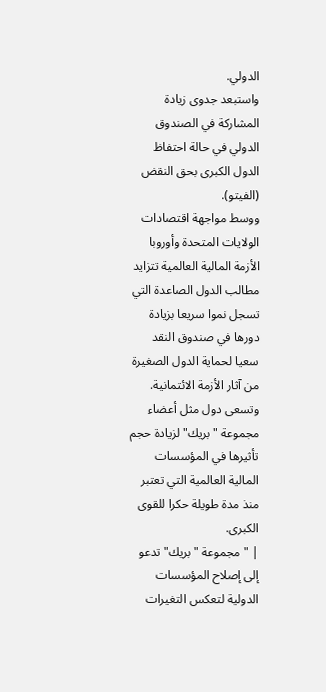الدولي.
واستبعد جدوى زيادة المشاركة في الصندوق الدولي في حالة احتفاظ الدول الكبرى بحق النقض (الفيتو).
ووسط مواجهة اقتصادات الولايات المتحدة وأوروبا الأزمة المالية العالمية تتزايد مطالب الدول الصاعدة التي تسجل نموا سريعا بزيادة دورها في صندوق النقد سعيا لحماية الدول الصغيرة من آثار الأزمة الائتمانية.
وتسعى دول مثل أعضاء مجموعة "بريك" لزيادة حجم تأثيرها في المؤسسات المالية العالمية التي تعتبر منذ مدة طويلة حكرا للقوى الكبرى.
| " مجموعة "بريك" تدعو إلى إصلاح المؤسسات الدولية لتعكس التغيرات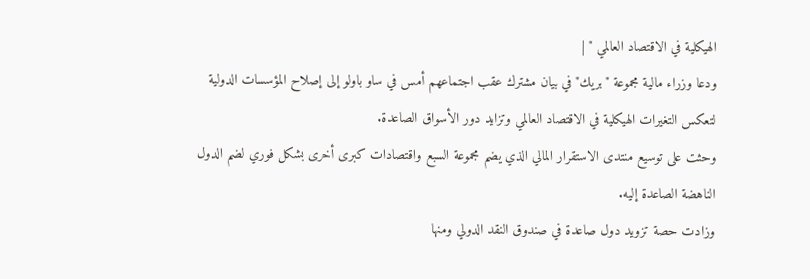الهيكلية في الاقتصاد العالمي " |
ودعا وزراء مالية مجموعة "بريك" في بيان مشترك عقب اجتماعهم أمس في ساو باولو إلى إصلاح المؤسسات الدولية لتعكس التغيرات الهيكلية في الاقتصاد العالمي وتزايد دور الأسواق الصاعدة.
وحثت على توسيع منتدى الاستقرار المالي الذي يضم مجموعة السبع واقتصادات كبرى أخرى بشكل فوري لضم الدول الناهضة الصاعدة إليه.
وزادت حصة تزويد دول صاعدة في صندوق النقد الدولي ومنها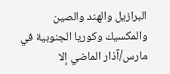البرازيل والهند والصين والمكسيك وكوريا الجنوبية في مارس/آذار الماضي إلا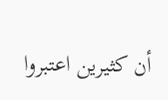أن كثيرين اعتبروا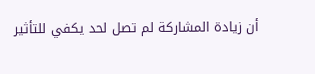أن زيادة المشاركة لم تصل لحد يكفي للتأثير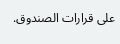على قرارات الصندوق.